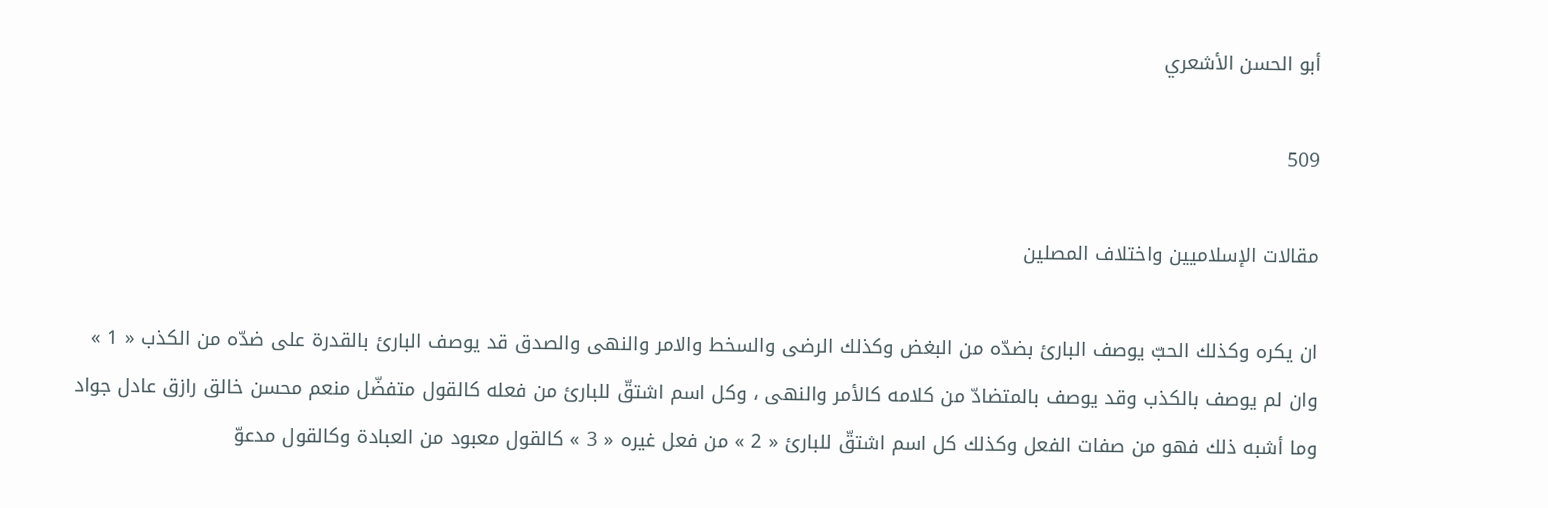أبو الحسن الأشعري

509

مقالات الإسلاميين واختلاف المصلين

ان يكره وكذلك الحبّ يوصف البارئ بضدّه من البغض وكذلك الرضى والسخط والامر والنهى والصدق قد يوصف البارئ بالقدرة على ضدّه من الكذب « 1 » وان لم يوصف بالكذب وقد يوصف بالمتضادّ من كلامه كالأمر والنهى ، وكل اسم اشتقّ للبارئ من فعله كالقول متفضّل منعم محسن خالق رازق عادل جواد وما أشبه ذلك فهو من صفات الفعل وكذلك كل اسم اشتقّ للبارئ « 2 » من فعل غيره « 3 » كالقول معبود من العبادة وكالقول مدعوّ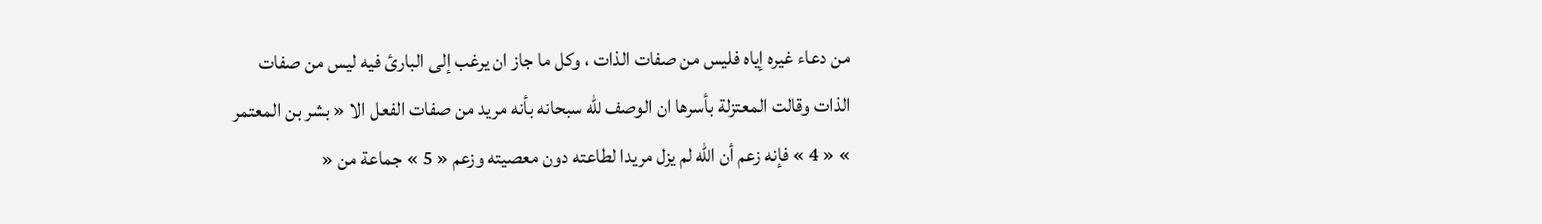من دعاء غيره إياه فليس من صفات الذات ، وكل ما جاز ان يرغب إلى البارئ فيه ليس من صفات الذات وقالت المعتزلة بأسرها ان الوصف للّه سبحانه بأنه مريد من صفات الفعل الا « بشر بن المعتمر » « 4 » فإنه زعم أن اللّه لم يزل مريدا لطاعته دون معصيته وزعم « 5 » جماعة من «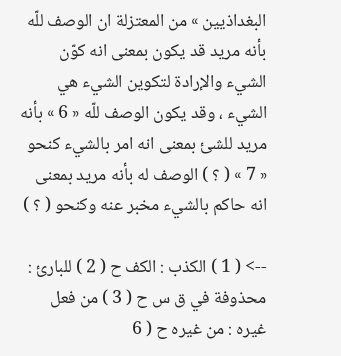البغداذيين » من المعتزلة ان الوصف للّه بأنه مريد قد يكون بمعنى انه كوّن الشيء والإرادة لتكوين الشيء هي الشيء ، وقد يكون الوصف للّه « 6 » بأنه مريد للشئ بمعنى انه امر بالشيء كنحو « 7 » ( ؟ ) الوصف له بأنه مريد بمعنى انه حاكم بالشيء مخبر عنه وكنحو ( ؟ )

--> ( 1 ) الكذب : الكف ح ( 2 ) للبارئ : محذوفة في ق س ح ( 3 ) من فعل غيره : من غيره ح ( 6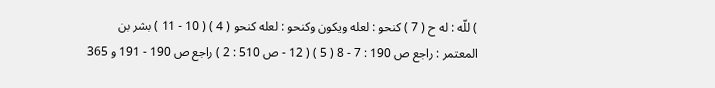) للّه : له ح ( 7 ) كنحو : لعله ويكون وكنحو : لعله كنحو ( 4 ) ( 10 - 11 ) بشر بن المعتمر : راجع ص 190 : 7 - 8 ( 5 ) ( 12 - ص 510 : 2 ) راجع ص 190 - 191 و 365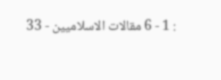: 1 - 6 مقالات الاسلاميين - 33